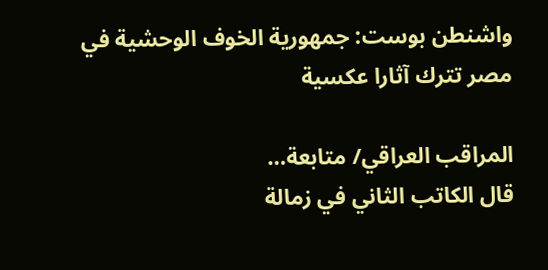واشنطن بوست: جمهورية الخوف الوحشية في مصر تترك آثارا عكسية

المراقب العراقي/ متابعة…
قال الكاتب الثاني في زمالة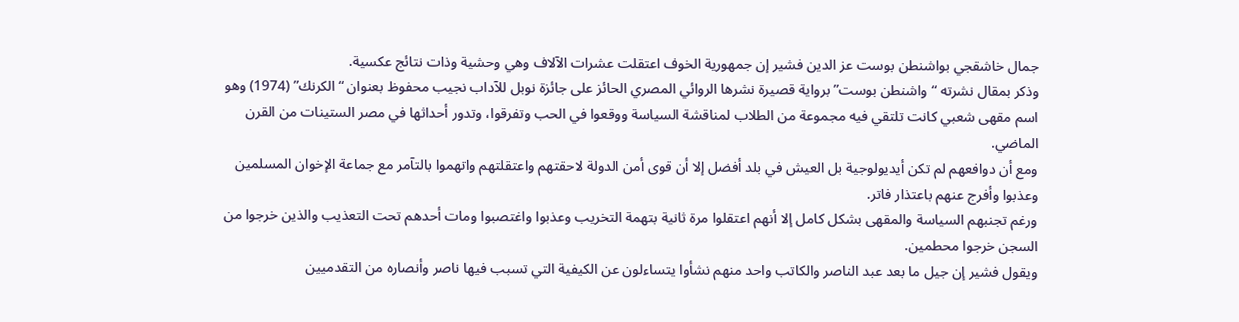جمال خاشقجي بواشنطن بوست عز الدين فشير إن جمهورية الخوف اعتقلت عشرات الآلاف وهي وحشية وذات نتائج عكسية.
وذكر بمقال نشرته “واشنطن بوست” برواية قصيرة نشرها الروائي المصري الحائز على جائزة نوبل للآداب نجيب محفوظ بعنوان “الكرنك” (1974) وهو اسم مقهى شعبي كانت تلتقي فيه مجموعة من الطلاب لمناقشة السياسة ووقعوا في الحب وتفرقوا، وتدور أحداثها في مصر الستينات من القرن الماضي.
ومع أن دوافعهم لم تكن أيديولوجية بل العيش في بلد أفضل إلا أن قوى أمن الدولة لاحقتهم واعتقلتهم واتهموا بالتآمر مع جماعة الإخوان المسلمين وعذبوا وأفرج عنهم باعتذار فاتر.
ورغم تجنبهم السياسة والمقهى بشكل كامل إلا أنهم اعتقلوا مرة ثانية بتهمة التخريب وعذبوا واغتصبوا ومات أحدهم تحت التعذيب والذين خرجوا من السجن خرجوا محطمين.
ويقول فشير إن جيل ما بعد عبد الناصر والكاتب واحد منهم نشأوا يتساءلون عن الكيفية التي تسبب فيها ناصر وأنصاره من التقدميين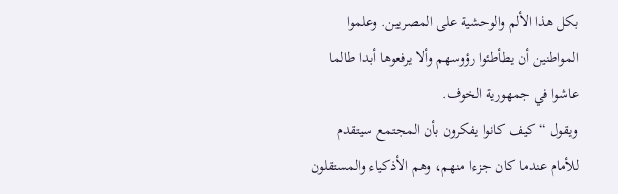بكل هذا الألم والوحشية على المصريين. وعلموا المواطنين أن يطأطئوا رؤوسهم وألا يرفعوها أبدا طالما عاشوا في جمهورية الخوف.
ويقول “كيف كانوا يفكرون بأن المجتمع سيتقدم للأمام عندما كان جزءا منهم، وهم الأذكياء والمستقلون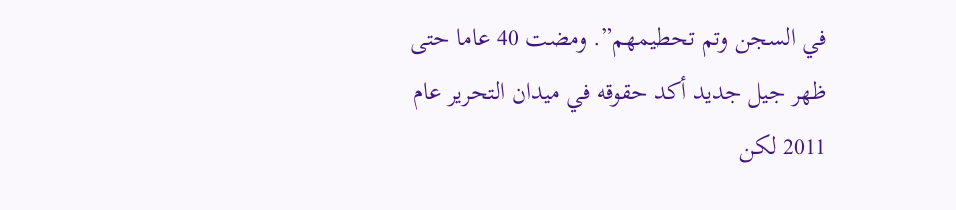في السجن وتم تحطيمهم”. ومضت 40 عاما حتى ظهر جيل جديد أكد حقوقه في ميدان التحرير عام 2011 لكن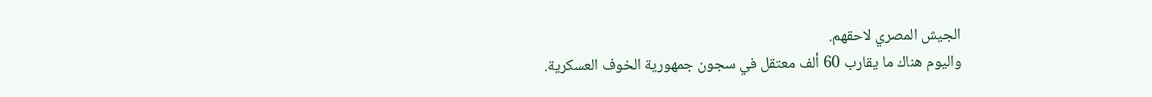الجيش المصري لاحقهم.
واليوم هناك ما يقارب 60 ألف معتقل في سجون جمهورية الخوف العسكرية.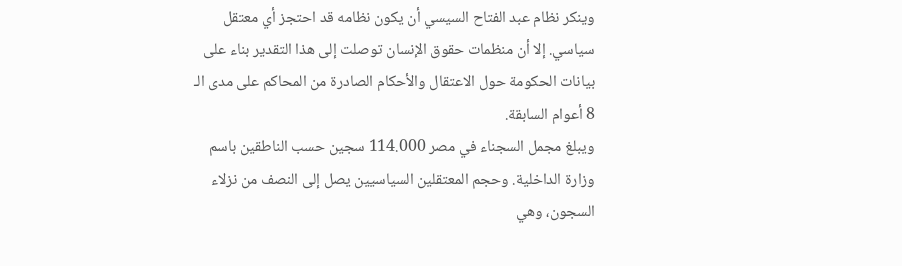وينكر نظام عبد الفتاح السيسي أن يكون نظامه قد احتجز أي معتقل سياسي. إلا أن منظمات حقوق الإنسان توصلت إلى هذا التقدير بناء على بيانات الحكومة حول الاعتقال والأحكام الصادرة من المحاكم على مدى الـ 8 أعوام السابقة.
ويبلغ مجمل السجناء في مصر 114.000 سجين حسب الناطقين باسم وزارة الداخلية. وحجم المعتقلين السياسيين يصل إلى النصف من نزلاء السجون، وهي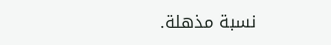نسبة مذهلة.